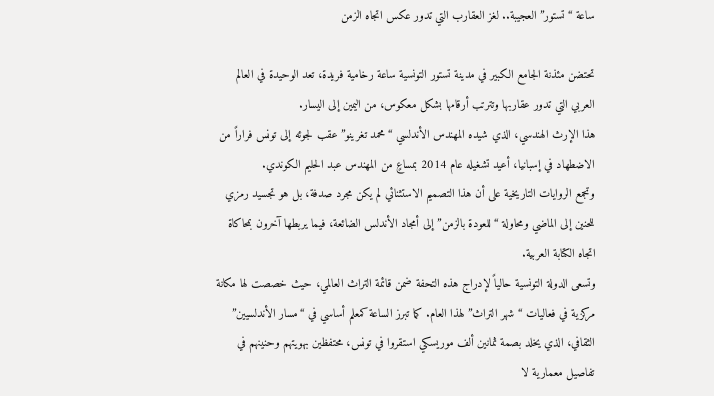ساعة “تستور” العجيبة.. لغز العقارب التي تدور عكس اتجاه الزمن

تحتضن مئذنة الجامع الكبير في مدينة تستور التونسية ساعة رخامية فريدة، تعد الوحيدة في العالم العربي التي تدور عقاربها وتترتب أرقامها بشكل معكوس، من اليمين إلى اليسار.
هذا الإرث الهندسي، الذي شيده المهندس الأندلسي “محمد تغرينو” عقب لجوئه إلى تونس فراراً من الاضطهاد في إسبانيا، أعيد تشغيله عام 2014 بمساعٍ من المهندس عبد الحليم الكوندي.
وتجمع الروايات التاريخية على أن هذا التصميم الاستثنائي لم يكن مجرد صدفة، بل هو تجسيد رمزي للحنين إلى الماضي ومحاولة “للعودة بالزمن” إلى أمجاد الأندلس الضائعة، فيما يربطها آخرون بمحاكاة اتجاه الكتابة العربية.
وتسعى الدولة التونسية حالياً لإدراج هذه التحفة ضمن قائمة التراث العالمي، حيث خصصت لها مكانة مركزية في فعاليات “شهر التراث” لهذا العام. كما تبرز الساعة كمعلم أساسي في “مسار الأندلسيين” الثقافي، الذي يخلد بصمة ثمانين ألف موريسكي استقروا في تونس، محتفظين بهويتهم وحنينهم في تفاصيل معمارية لا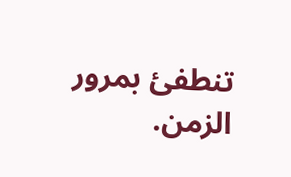تنطفئ بمرور الزمن.